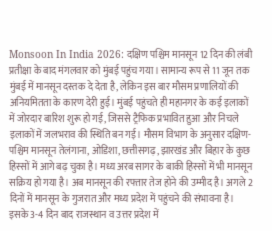Monsoon In India 2026: दक्षिण पश्चिम मानसून 12 दिन की लंबी प्रतीक्षा के बाद मंगलवार को मुंबई पहुंच गया। सामान्य रूप से 11 जून तक मुंबई में मानसून दस्तक दे देता है, लेकिन इस बार मौसम प्रणालियों की अनियमितता के कारण देरी हुई। मुंबई पहुंचते ही महानगर के कई इलाकों में जोरदार बारिश शुरू हो गई, जिससे ट्रैफिक प्रभावित हुआ और निचले इलाकों में जलभराव की स्थिति बन गई। मौसम विभाग के अनुसार दक्षिण-पश्चिम मानसून तेलंगाना, ओडिशा, छत्तीसगढ़, झारखंड और बिहार के कुछ हिस्सों में आगे बढ़ चुका है। मध्य अरब सागर के बाकी हिस्सों में भी मानसून सक्रिय हो गया है। अब मानसून की रफ्तार तेज होने की उम्मीद है। अगले 2 दिनों में मानसून के गुजरात और मध्य प्रदेश में पहुंचने की संभावना है। इसके 3-4 दिन बाद राजस्थान व उत्तर प्रदेश में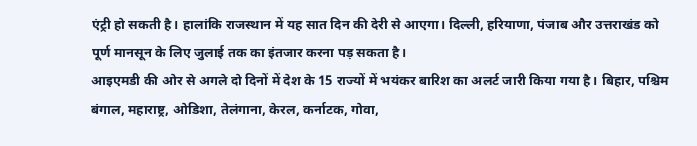एंट्री हो सकती है। हालांकि राजस्थान में यह सात दिन की देरी से आएगा। दिल्ली, हरियाणा, पंजाब और उत्तराखंड को पूर्ण मानसून के लिए जुलाई तक का इंतजार करना पड़ सकता है।
आइएमडी की ओर से अगले दो दिनों में देश के 15 राज्यों में भयंकर बारिश का अलर्ट जारी किया गया है। बिहार, पश्चिम बंगाल, महाराष्ट्र, ओडिशा, तेलंगाना, केरल, कर्नाटक, गोवा,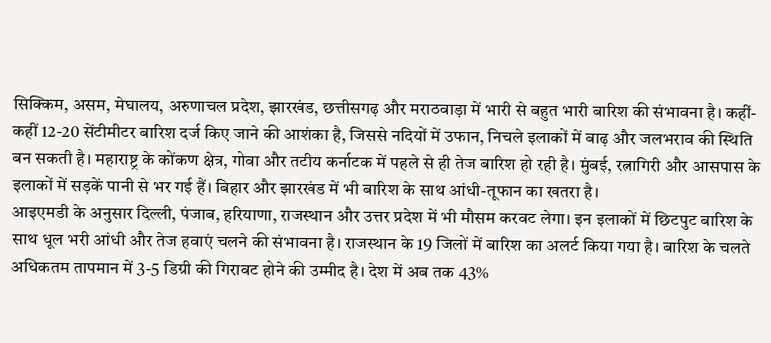सिक्किम, असम, मेघालय, अरुणाचल प्रदेश, झारखंड, छत्तीसगढ़ और मराठवाड़ा में भारी से बहुत भारी बारिश की संभावना है। कहीं-कहीं 12-20 सेंटीमीटर बारिश दर्ज किए जाने की आशंका है, जिससे नदियों में उफान, निचले इलाकों में बाढ़ और जलभराव की स्थिति बन सकती है। महाराष्ट्र के कोंकण क्षेत्र, गोवा और तटीय कर्नाटक में पहले से ही तेज बारिश हो रही है। मुंबई, रत्नागिरी और आसपास के इलाकों में सड़कें पानी से भर गई हैं। बिहार और झारखंड में भी बारिश के साथ आंधी-तूफान का खतरा है।
आइएमडी के अनुसार दिल्ली, पंजाब, हरियाणा, राजस्थान और उत्तर प्रदेश में भी मौसम करवट लेगा। इन इलाकों में छिटपुट बारिश के साथ धूल भरी आंधी और तेज हवाएं चलने की संभावना है। राजस्थान के 19 जिलों में बारिश का अलर्ट किया गया है। बारिश के चलते अधिकतम तापमान में 3-5 डिग्री की गिरावट होने की उम्मीद है। देश में अब तक 43%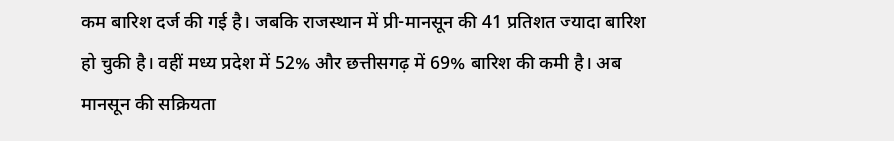कम बारिश दर्ज की गई है। जबकि राजस्थान में प्री-मानसून की 41 प्रतिशत ज्यादा बारिश हो चुकी है। वहीं मध्य प्रदेश में 52% और छत्तीसगढ़ में 69% बारिश की कमी है। अब मानसून की सक्रियता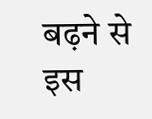बढ़ने से इस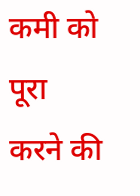कमी को पूरा करने की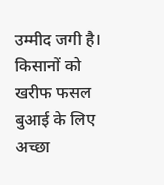उम्मीद जगी है। किसानों को खरीफ फसल बुआई के लिए अच्छा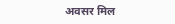अवसर मिल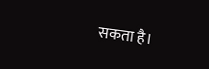सकता है।